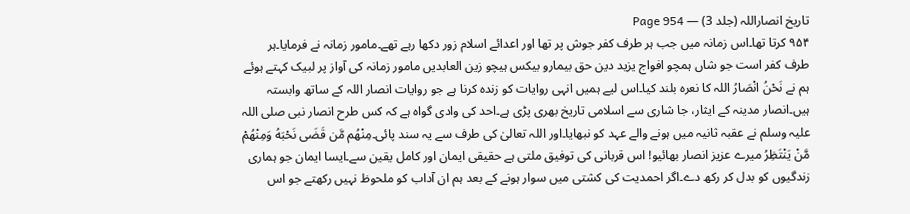تاریخ انصاراللہ (جلد 3) — Page 954
۹۵۴ کرتا تھا۔اس زمانہ میں جب ہر طرف کفر جوش پر تھا اور اعدائے اسلام زور دکھا رہے تھے۔مامور زمانہ نے فرمایا۔ہر طرف کفر است جو شاں ہمچو افواج یزید دین حق بیمارو بیکس ہیچو زین العابدیں مامور زمانہ کی آواز پر لبیک کہتے ہوئے ہم نے نَحْنُ انْصَارُ اللہ کا نعرہ بلند کیا۔اس لیے ہمیں انہی روایات کو زندہ کرنا ہے جو روایات انصار اللہ کے ساتھ وابستہ ہیں۔انصار مدینہ کے ایثار، جا شاری سے اسلامی تاریخ بھری پڑی ہے۔احد کی وادی گواہ ہے کہ کس طرح انصار نبی صلی اللہ علیہ وسلم نے عقبہ ثانیہ میں ہونے والے عہد کو نبھایا۔اور اللہ تعالیٰ کی طرف سے یہ سند پائی۔مِنْهُم مَّن قَضَى نَحْبَهُ وَمِنْهُمْ مَّنْ يَنْتَظِرُ میرے عزیز انصار بھائیو! اس قربانی کی توفیق ملتی ہے حقیقی ایمان اور کامل یقین سے۔ایسا ایمان جو ہماری زندگیوں کو بدل کر رکھ دے۔اگر احمدیت کی کشتی میں سوار ہونے کے بعد ہم ان آداب کو ملحوظ نہیں رکھتے جو اس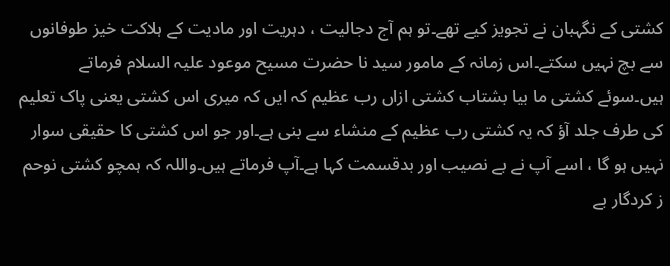کشتی کے نگہبان نے تجویز کیے تھے۔تو ہم آج دجالیت ، دہریت اور مادیت کے ہلاکت خیز طوفانوں سے بچ نہیں سکتے۔اس زمانہ کے مامور سید نا حضرت مسیح موعود علیہ السلام فرماتے ہیں۔سوئے کشتی ما بیا بشتاب کشتی ازاں رب عظیم کہ ایں کہ میری اس کشتی یعنی پاک تعلیم کی طرف جلد آؤ کہ یہ کشتی رب عظیم کے منشاء سے بنی ہے۔اور جو اس کشتی کا حقیقی سوار نہیں ہو گا ، اسے آپ نے بے نصیب اور بدقسمت کہا ہے۔آپ فرماتے ہیں۔واللہ کہ ہمچو کشتی نوحم ز کردگار بے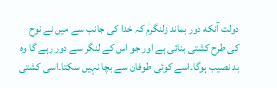دولت آنکه دور بماند زلنگرم کہ خدا کی جانب سے میں نے نوح کی طرح کشتی بنائی ہے اور جو اس کے لنگر سے دور رہے گا وہ بد نصیب ہوگا۔اسے کوئی طوفان سے بچا نہیں سکتا۔اسی کشتی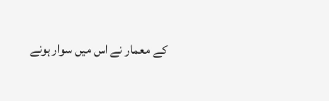کے معمار نے اس میں سوار ہونے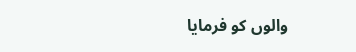والوں کو فرمایا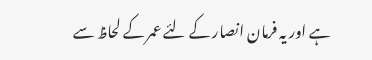ہے اور یہ فرمان انصار کے لئے عمر کے لحاظ سے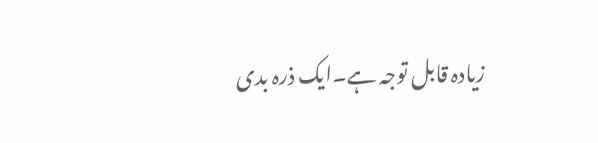زیادہ قابل توجہ ہے۔ایک ذرہ بدی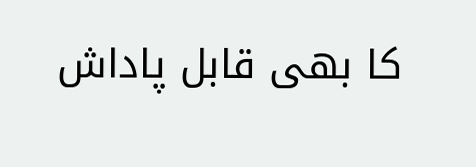کا بھی قابل پاداش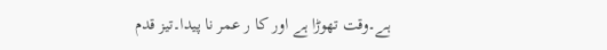ہے۔وقت تھوڑا ہے اور کا ر عمر نا پیدا۔تیز قدم